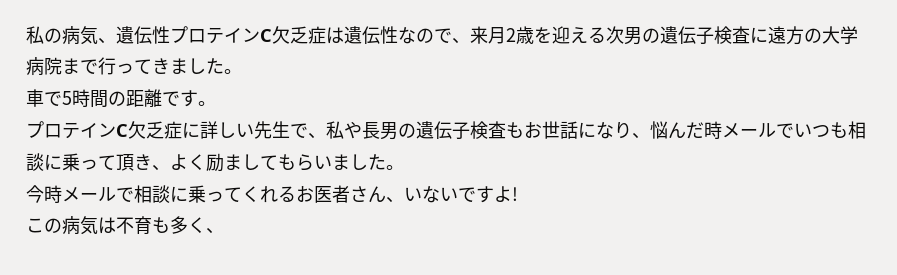私の病気、遺伝性プロテインC欠乏症は遺伝性なので、来月2歳を迎える次男の遺伝子検査に遠方の大学病院まで行ってきました。
車で5時間の距離です。
プロテインC欠乏症に詳しい先生で、私や長男の遺伝子検査もお世話になり、悩んだ時メールでいつも相談に乗って頂き、よく励ましてもらいました。
今時メールで相談に乗ってくれるお医者さん、いないですよ!
この病気は不育も多く、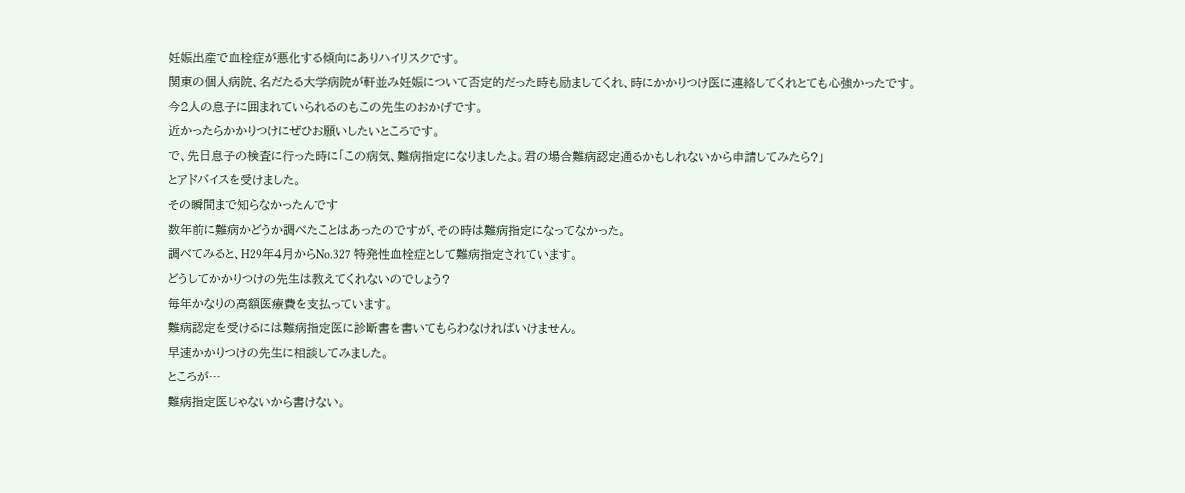妊娠出産で血栓症が悪化する傾向にありハイリスクです。
関東の個人病院、名だたる大学病院が軒並み妊娠について否定的だった時も励ましてくれ、時にかかりつけ医に連絡してくれとても心強かったです。
今2人の息子に囲まれていられるのもこの先生のおかげです。
近かったらかかりつけにぜひお願いしたいところです。
で、先日息子の検査に行った時に「この病気、難病指定になりましたよ。君の場合難病認定通るかもしれないから申請してみたら?」
とアドバイスを受けました。
その瞬間まで知らなかったんです
数年前に難病かどうか調べたことはあったのですが、その時は難病指定になってなかった。
調べてみると、H29年4月からNo.327 特発性血栓症として難病指定されています。
どうしてかかりつけの先生は教えてくれないのでしょう?
毎年かなりの高額医療費を支払っています。
難病認定を受けるには難病指定医に診断書を書いてもらわなければいけません。
早速かかりつけの先生に相談してみました。
ところが…
難病指定医じゃないから書けない。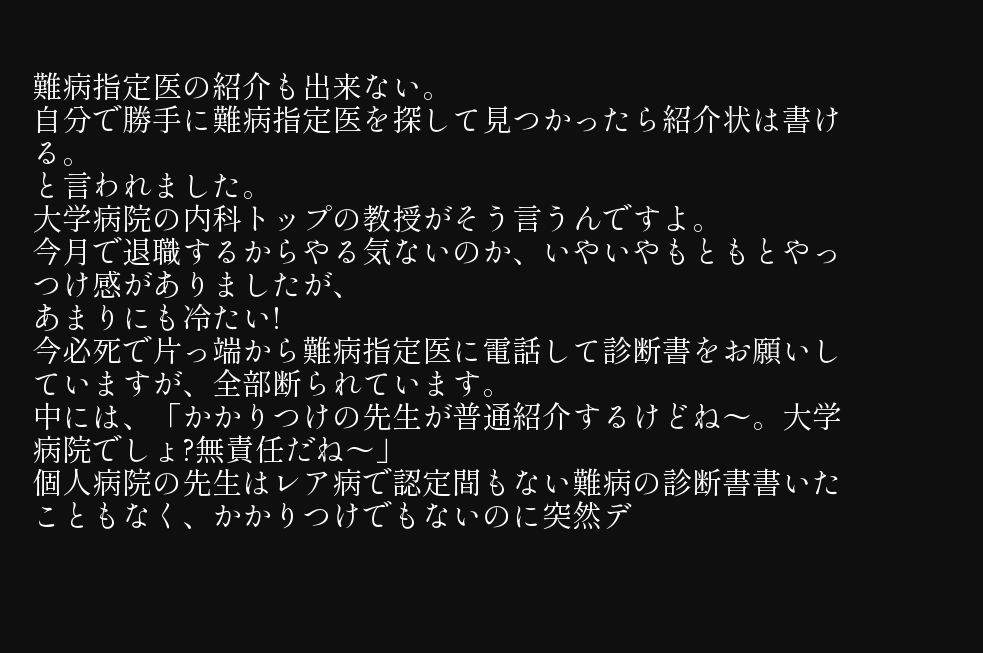難病指定医の紹介も出来ない。
自分で勝手に難病指定医を探して見つかったら紹介状は書ける。
と言われました。
大学病院の内科トップの教授がそう言うんですよ。
今月で退職するからやる気ないのか、いやいやもともとやっつけ感がありましたが、
あまりにも冷たい!
今必死で片っ端から難病指定医に電話して診断書をお願いしていますが、全部断られています。
中には、「かかりつけの先生が普通紹介するけどね〜。大学病院でしょ?無責任だね〜」
個人病院の先生はレア病で認定間もない難病の診断書書いたこともなく、かかりつけでもないのに突然デ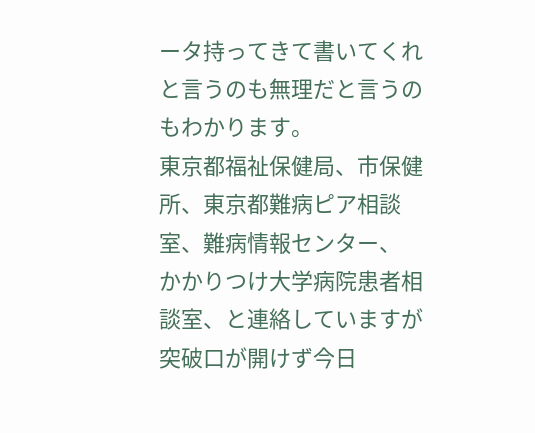ータ持ってきて書いてくれと言うのも無理だと言うのもわかります。
東京都福祉保健局、市保健所、東京都難病ピア相談室、難病情報センター、
かかりつけ大学病院患者相談室、と連絡していますが突破口が開けず今日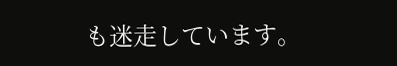も迷走しています。